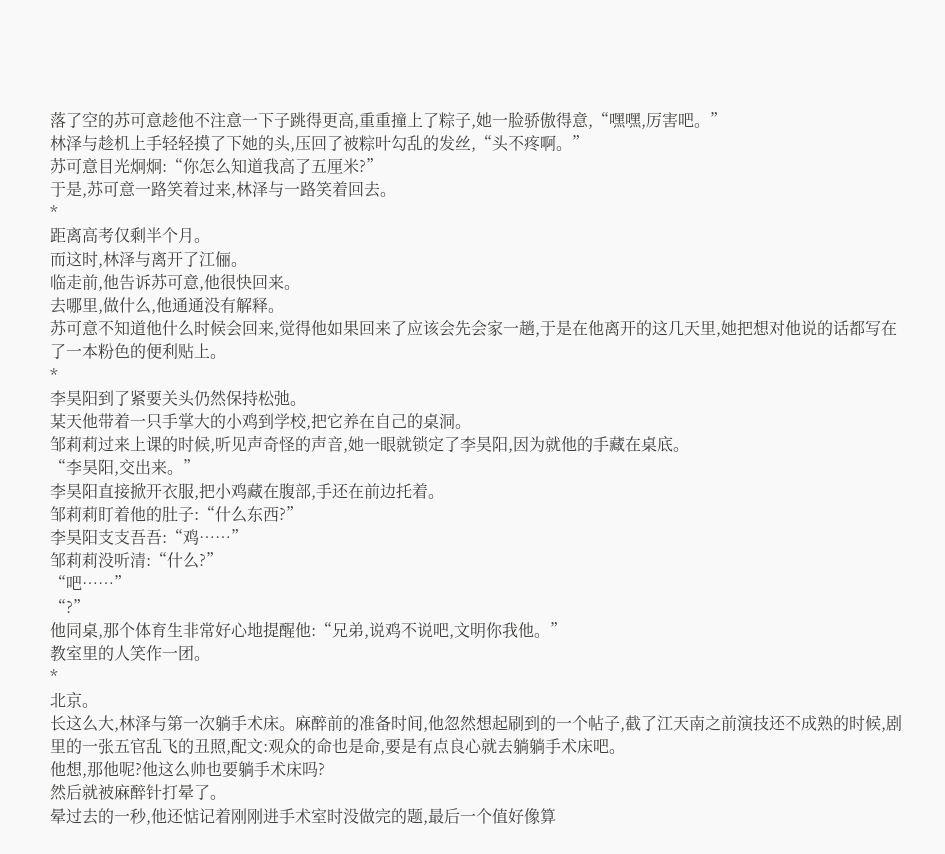落了空的苏可意趁他不注意一下子跳得更高,重重撞上了粽子,她一脸骄傲得意,“嘿嘿,厉害吧。”
林泽与趁机上手轻轻摸了下她的头,压回了被粽叶勾乱的发丝,“头不疼啊。”
苏可意目光炯炯:“你怎么知道我高了五厘米?”
于是,苏可意一路笑着过来,林泽与一路笑着回去。
*
距离高考仅剩半个月。
而这时,林泽与离开了江俪。
临走前,他告诉苏可意,他很快回来。
去哪里,做什么,他通通没有解释。
苏可意不知道他什么时候会回来,觉得他如果回来了应该会先会家一趟,于是在他离开的这几天里,她把想对他说的话都写在了一本粉色的便利贴上。
*
李昊阳到了紧要关头仍然保持松弛。
某天他带着一只手掌大的小鸡到学校,把它养在自己的桌洞。
邹莉莉过来上课的时候,听见声奇怪的声音,她一眼就锁定了李昊阳,因为就他的手藏在桌底。
“李昊阳,交出来。”
李昊阳直接掀开衣服,把小鸡藏在腹部,手还在前边托着。
邹莉莉盯着他的肚子:“什么东西?”
李昊阳支支吾吾:“鸡……”
邹莉莉没听清:“什么?”
“吧……”
“?”
他同桌,那个体育生非常好心地提醒他:“兄弟,说鸡不说吧,文明你我他。”
教室里的人笑作一团。
*
北京。
长这么大,林泽与第一次躺手术床。麻醉前的准备时间,他忽然想起刷到的一个帖子,截了江天南之前演技还不成熟的时候,剧里的一张五官乱飞的丑照,配文:观众的命也是命,要是有点良心就去躺躺手术床吧。
他想,那他呢?他这么帅也要躺手术床吗?
然后就被麻醉针打晕了。
晕过去的一秒,他还惦记着刚刚进手术室时没做完的题,最后一个值好像算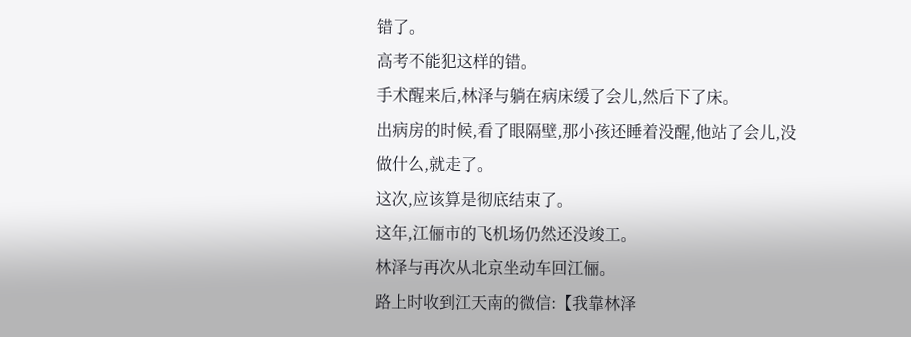错了。
高考不能犯这样的错。
手术醒来后,林泽与躺在病床缓了会儿,然后下了床。
出病房的时候,看了眼隔壁,那小孩还睡着没醒,他站了会儿,没做什么,就走了。
这次,应该算是彻底结束了。
这年,江俪市的飞机场仍然还没竣工。
林泽与再次从北京坐动车回江俪。
路上时收到江天南的微信:【我靠林泽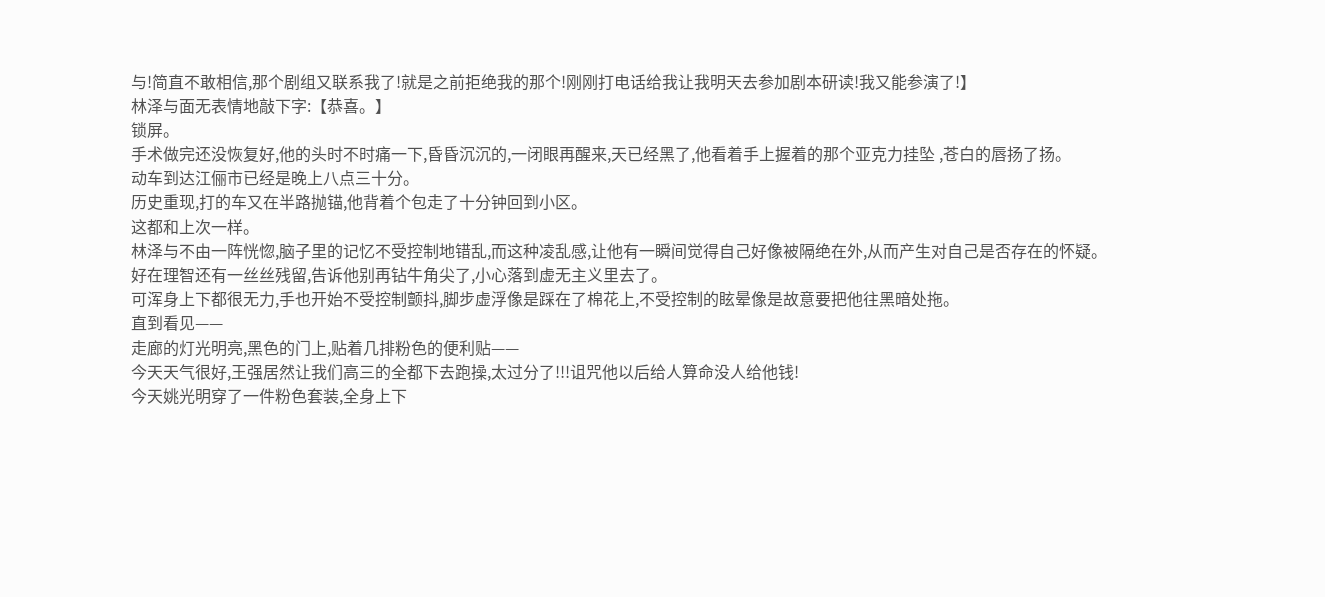与!简直不敢相信,那个剧组又联系我了!就是之前拒绝我的那个!刚刚打电话给我让我明天去参加剧本研读!我又能参演了!】
林泽与面无表情地敲下字:【恭喜。】
锁屏。
手术做完还没恢复好,他的头时不时痛一下,昏昏沉沉的,一闭眼再醒来,天已经黑了,他看着手上握着的那个亚克力挂坠 ,苍白的唇扬了扬。
动车到达江俪市已经是晚上八点三十分。
历史重现,打的车又在半路抛锚,他背着个包走了十分钟回到小区。
这都和上次一样。
林泽与不由一阵恍惚,脑子里的记忆不受控制地错乱,而这种凌乱感,让他有一瞬间觉得自己好像被隔绝在外,从而产生对自己是否存在的怀疑。
好在理智还有一丝丝残留,告诉他别再钻牛角尖了,小心落到虚无主义里去了。
可浑身上下都很无力,手也开始不受控制颤抖,脚步虚浮像是踩在了棉花上,不受控制的眩晕像是故意要把他往黑暗处拖。
直到看见——
走廊的灯光明亮,黑色的门上,贴着几排粉色的便利贴——
今天天气很好,王强居然让我们高三的全都下去跑操,太过分了!!!诅咒他以后给人算命没人给他钱!
今天姚光明穿了一件粉色套装,全身上下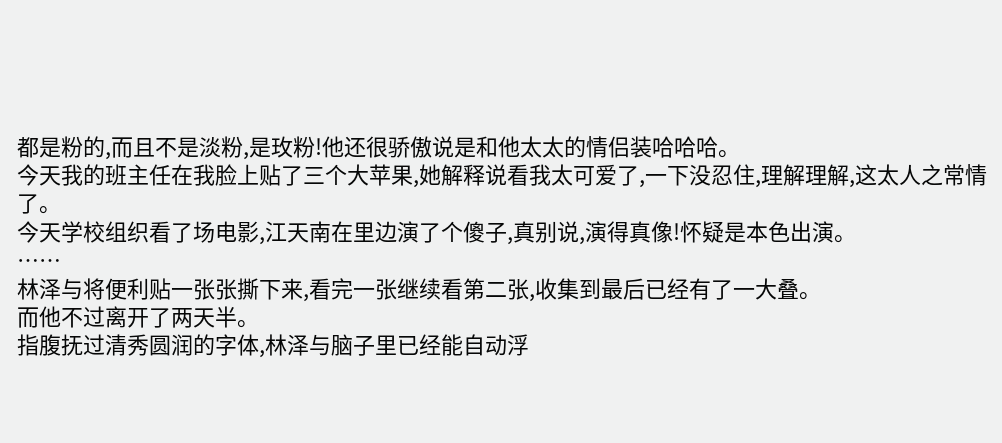都是粉的,而且不是淡粉,是玫粉!他还很骄傲说是和他太太的情侣装哈哈哈。
今天我的班主任在我脸上贴了三个大苹果,她解释说看我太可爱了,一下没忍住,理解理解,这太人之常情了。
今天学校组织看了场电影,江天南在里边演了个傻子,真别说,演得真像!怀疑是本色出演。
……
林泽与将便利贴一张张撕下来,看完一张继续看第二张,收集到最后已经有了一大叠。
而他不过离开了两天半。
指腹抚过清秀圆润的字体,林泽与脑子里已经能自动浮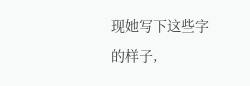现她写下这些字的样子,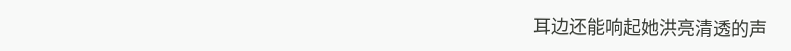耳边还能响起她洪亮清透的声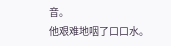音。
他艰难地咽了口口水。